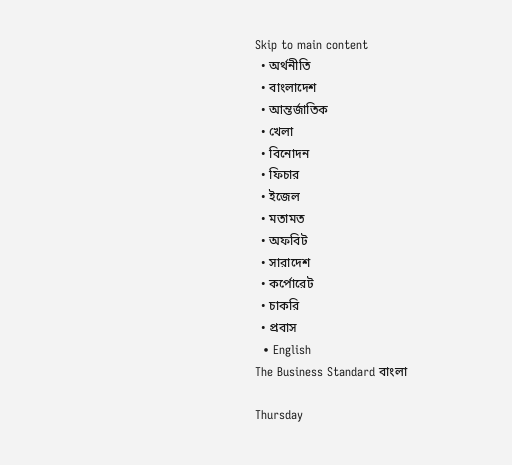Skip to main content
  • অর্থনীতি
  • বাংলাদেশ
  • আন্তর্জাতিক
  • খেলা
  • বিনোদন
  • ফিচার
  • ইজেল
  • মতামত
  • অফবিট
  • সারাদেশ
  • কর্পোরেট
  • চাকরি
  • প্রবাস
  • English
The Business Standard বাংলা

Thursday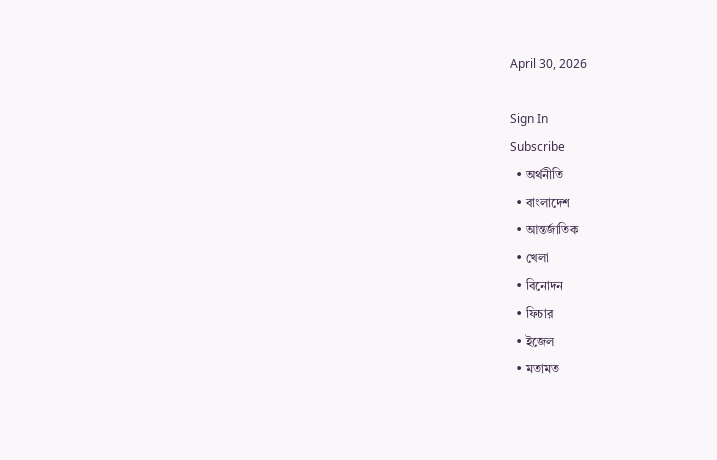April 30, 2026

Sign In
Subscribe
  • অর্থনীতি
  • বাংলাদেশ
  • আন্তর্জাতিক
  • খেলা
  • বিনোদন
  • ফিচার
  • ইজেল
  • মতামত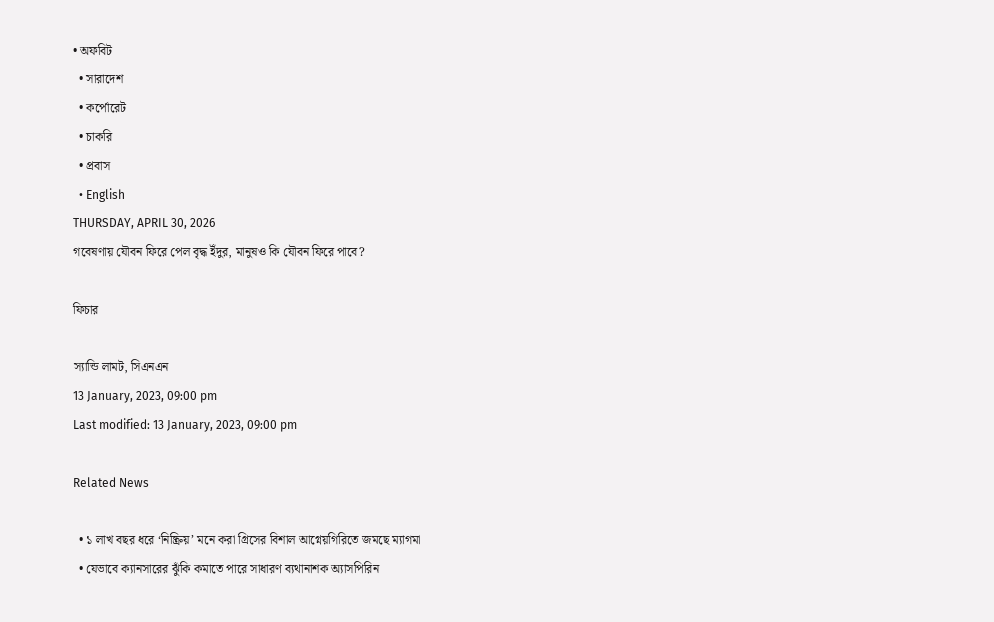• অফবিট
  • সারাদেশ
  • কর্পোরেট
  • চাকরি
  • প্রবাস
  • English
THURSDAY, APRIL 30, 2026
গবেষণায় যৌবন ফিরে পেল বৃদ্ধ ইঁদুর, মানুষও কি যৌবন ফিরে পাবে?

ফিচার

স্যান্ডি লামট, সিএনএন
13 January, 2023, 09:00 pm
Last modified: 13 January, 2023, 09:00 pm

Related News

  • ১ লাখ বছর ধরে ‘নিষ্ক্রিয়’ মনে করা গ্রিসের বিশাল আগ্নেয়গিরিতে জমছে ম্যাগমা
  • যেভাবে ক্যানসারের ঝুঁকি কমাতে পারে সাধারণ ব্যথানাশক অ্যাসপিরিন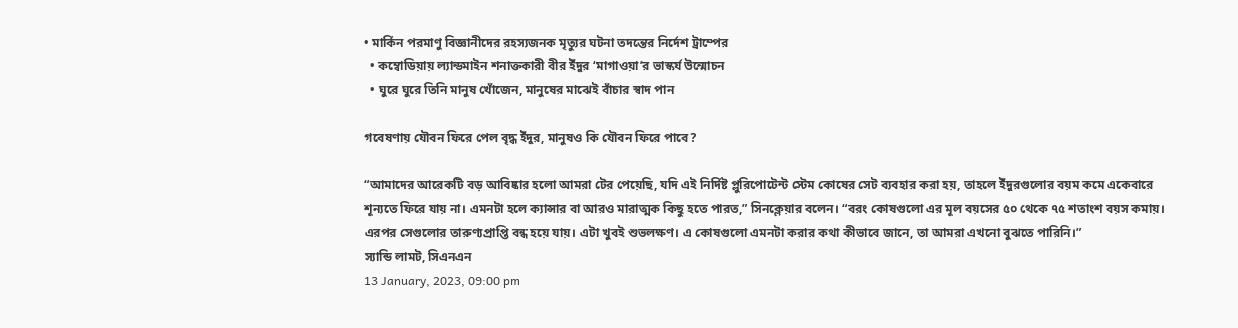• মার্কিন পরমাণু বিজ্ঞানীদের রহস্যজনক মৃত্যুর ঘটনা তদন্তের নির্দেশ ট্রাম্পের
  • কম্বোডিয়ায় ল্যান্ডমাইন শনাক্তকারী বীর ইঁদুর ‘মাগাওয়া’র ভাস্কর্য উন্মোচন
  • ঘুরে ঘুরে তিনি মানুষ খোঁজেন, মানুষের মাঝেই বাঁচার স্বাদ পান

গবেষণায় যৌবন ফিরে পেল বৃদ্ধ ইঁদুর, মানুষও কি যৌবন ফিরে পাবে?

“আমাদের আরেকটি বড় আবিষ্কার হলো আমরা টের পেয়েছি, যদি এই নির্দিষ্ট প্লুরিপোটেন্ট স্টেম কোষের সেট ব্যবহার করা হয়, তাহলে ইঁদুরগুলোর বয়ম কমে একেবারে শূন্যতে ফিরে যায় না। এমনটা হলে ক্যান্সার বা আরও মারাত্মক কিছু হতে পারত,” সিনক্লেয়ার বলেন। “বরং কোষগুলো এর মূল বয়সের ৫০ থেকে ৭৫ শতাংশ বয়স কমায়। এরপর সেগুলোর তারুণ্যপ্রাপ্তি বন্ধ হয়ে যায়। এটা খুবই শুভলক্ষণ। এ কোষগুলো এমনটা করার কথা কীভাবে জানে, তা আমরা এখনো বুঝতে পারিনি।”
স্যান্ডি লামট, সিএনএন
13 January, 2023, 09:00 pm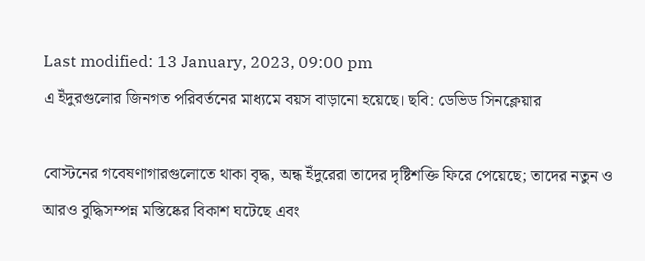Last modified: 13 January, 2023, 09:00 pm
এ ইঁদুরগুলোর জিনগত পরিবর্তনের মাধ্যমে বয়স বাড়ানো হয়েছে। ছবি: ডেভিড সিনক্লেয়ার

বোস্টনের গবেষণাগারগুলোতে থাকা বৃদ্ধ, অন্ধ ইঁদুরেরা তাদের দৃষ্টিশক্তি ফিরে পেয়েছে; তাদের নতুন ও আরও বুদ্ধিসম্পন্ন মস্তিষ্কের বিকাশ ঘটেছে এবং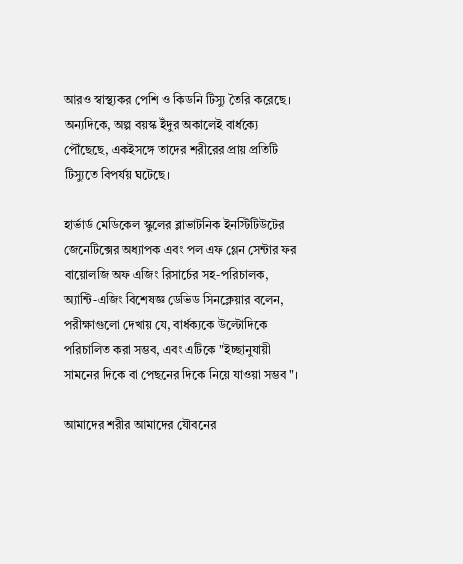আরও স্বাস্থ্যকর পেশি ও কিডনি টিস্যু তৈরি করেছে। অন্যদিকে, অল্প বয়স্ক ইঁদুর অকালেই বার্ধক্যে পৌঁছেছে, একইসঙ্গে তাদের শরীরের প্রায় প্রতিটি টিস্যুতে বিপর্যয় ঘটেছে।

হার্ভার্ড মেডিকেল স্কুলের ব্লাভাটনিক ইনস্টিটিউটের জেনেটিক্সের অধ্যাপক এবং পল এফ গ্লেন সেন্টার ফর বায়োলজি অফ এজিং রিসার্চের সহ-পরিচালক, অ্যান্টি-এজিং বিশেষজ্ঞ ডেভিড সিনক্লেয়ার বলেন, পরীক্ষাগুলো দেখায় যে, বার্ধক্যকে উল্টোদিকে পরিচালিত করা সম্ভব, এবং এটিকে "ইচ্ছানুযায়ী সামনের দিকে বা পেছনের দিকে নিয়ে যাওয়া সম্ভব"।

আমাদের শরীর আমাদের যৌবনের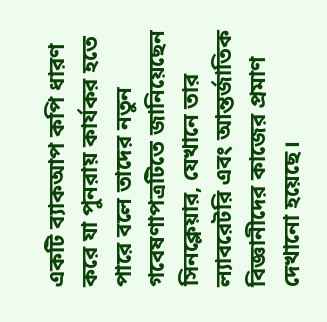একটি ব্যাকআপ কপি ধারণ করে যা পুনরায় কার্যকর হতে পারে বলে তাদের নতুন গবেষণাপত্রটিতে জানিয়েছেন সিনক্লেয়ার, যেখানে তার ল্যাবরেটরি এবং আন্তর্জাতিক বিজ্ঞানীদের কাজের প্রমাণ দেখানো হয়েছে।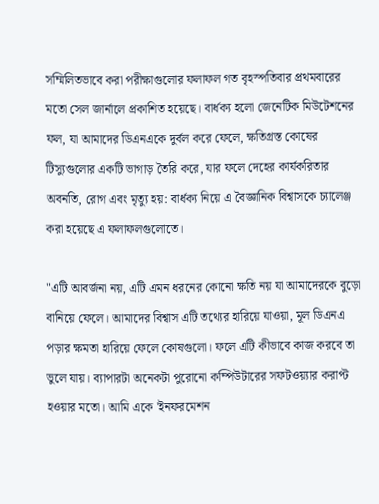সম্মিলিতভাবে করা পরীক্ষাগুলোর ফলাফল গত বৃহস্পতিবার প্রথমবারের মতো সেল জার্নালে প্রকাশিত হয়েছে। বার্ধক্য হলো জেনেটিক মিউটেশনের ফল, যা আমাদের ডিএনএকে দুর্বল করে ফেলে, ক্ষতিগ্রস্ত কোষের টিস্যুগুলোর একটি ভাগাড় তৈরি করে, যার ফলে দেহের কার্যকরিতার অবনতি, রোগ এবং মৃত্যু হয়: বার্ধক্য নিয়ে এ বৈজ্ঞানিক বিশ্বাসকে চ্যালেঞ্জ করা হয়েছে এ ফলাফলগুলোতে।

"এটি আবর্জনা নয়, এটি এমন ধরনের কোনো ক্ষতি নয় যা আমাদেরকে বুড়ো বানিয়ে ফেলে। আমাদের বিশ্বাস এটি তথ্যের হারিয়ে যাওয়া, মূল ডিএনএ পড়ার ক্ষমতা হারিয়ে ফেলে কোষগুলো। ফলে এটি কীভাবে কাজ করবে তা ভুলে যায়। ব্যাপারটা অনেকটা পুরোনো কম্পিউটারের সফটওয়্যার করাপ্ট হওয়ার মতো। আমি একে 'ইনফরমেশন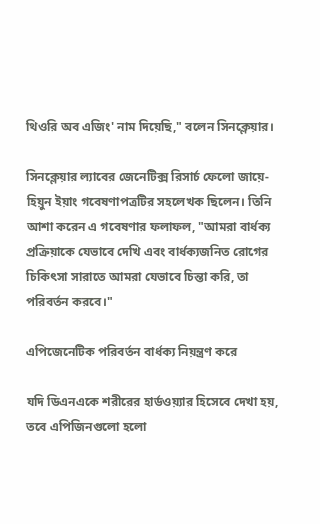থিওরি অব এজিং' নাম দিয়েছি," বলেন সিনক্লেয়ার।

সিনক্লেয়ার ল্যাবের জেনেটিক্স রিসার্চ ফেলো জায়ে-হিয়ুন ইয়াং গবেষণাপত্রটির সহলেখক ছিলেন। তিনি আশা করেন এ গবেষণার ফলাফল, "আমরা বার্ধক্য প্রক্রিয়াকে যেভাবে দেখি এবং বার্ধক্যজনিত রোগের চিকিৎসা সারাতে আমরা যেভাবে চিন্তা করি, তা পরিবর্তন করবে।"

এপিজেনেটিক পরিবর্তন বার্ধক্য নিয়ন্ত্রণ করে

যদি ডিএনএকে শরীরের হার্ডওয়্যার হিসেবে দেখা হয়, তবে এপিজিনগুলো হলো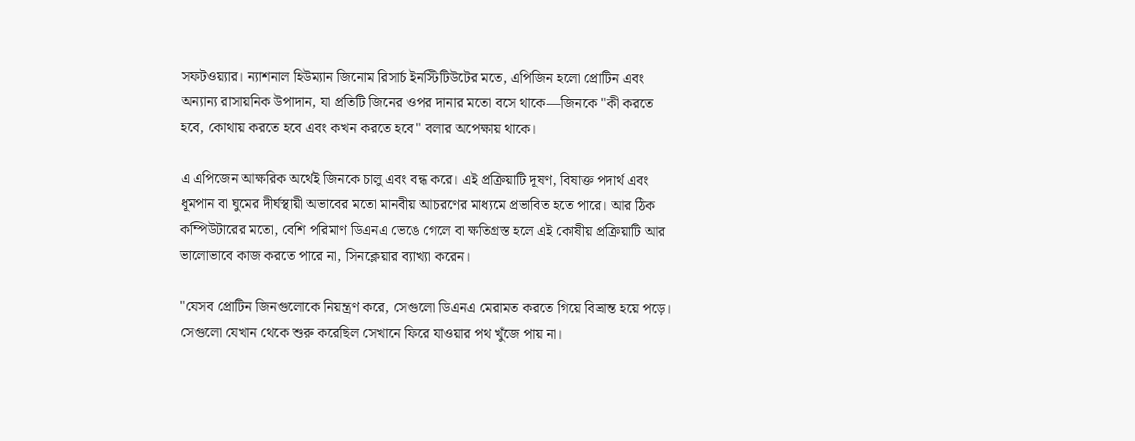সফটওয়্যার। ন্যাশনাল হিউম্যান জিনোম রিসার্চ ইনস্টিটিউটের মতে, এপিজিন হলো প্রোটিন এবং অন্যান্য রাসায়নিক উপাদান, যা প্রতিটি জিনের ওপর দানার মতো বসে থাকে—জিনকে "কী করতে হবে, কোথায় করতে হবে এবং কখন করতে হবে" বলার অপেক্ষায় থাকে।

এ এপিজেন আক্ষরিক অর্থেই জিনকে চালু এবং বন্ধ করে। এই প্রক্রিয়াটি দূষণ, বিষাক্ত পদার্থ এবং ধূমপান বা ঘুমের দীর্ঘস্থায়ী অভাবের মতো মানবীয় আচরণের মাধ্যমে প্রভাবিত হতে পারে। আর ঠিক কম্পিউটারের মতো, বেশি পরিমাণ ডিএনএ ভেঙে গেলে বা ক্ষতিগ্রস্ত হলে এই কোষীয় প্রক্রিয়াটি আর ভালোভাবে কাজ করতে পারে না, সিনক্লেয়ার ব্যাখ্যা করেন।

"যেসব প্রোটিন জিনগুলোকে নিয়ন্ত্রণ করে, সেগুলো ডিএনএ মেরামত করতে গিয়ে বিভ্রান্ত হয়ে পড়ে। সেগুলো যেখান থেকে শুরু করেছিল সেখানে ফিরে যাওয়ার পথ খুঁজে পায় না।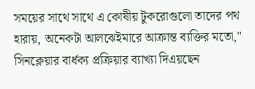সময়ের সাথে সাথে এ কোষীয় টুকরোগুলো তাদের পথ হারায়, অনেকটা আলঝেইমারে আক্রান্ত ব্যক্তির মতো," সিনক্লেয়ার বার্ধক্য প্রক্রিয়ার ব্যাখ্যা দিএয়ছেন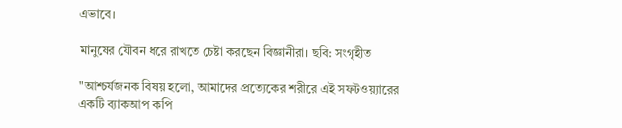এভাবে।

মানুষের যৌবন ধরে রাখতে চেষ্টা করছেন বিজ্ঞানীরা। ছবি: সংগৃহীত

"আশ্চর্যজনক বিষয় হলো, আমাদের প্রত্যেকের শরীরে এই সফটওয়্যারের একটি ব্যাকআপ কপি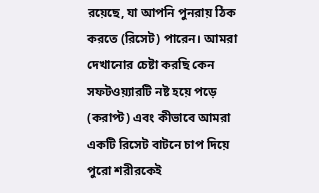রয়েছে, যা আপনি পুনরায় ঠিক করতে (রিসেট) পারেন। আমরা দেখানোর চেষ্টা করছি কেন সফটওয়্যারটি নষ্ট হয়ে পড়ে (করাপ্ট) এবং কীভাবে আমরা একটি রিসেট বাটনে চাপ দিয়ে পুরো শরীরকেই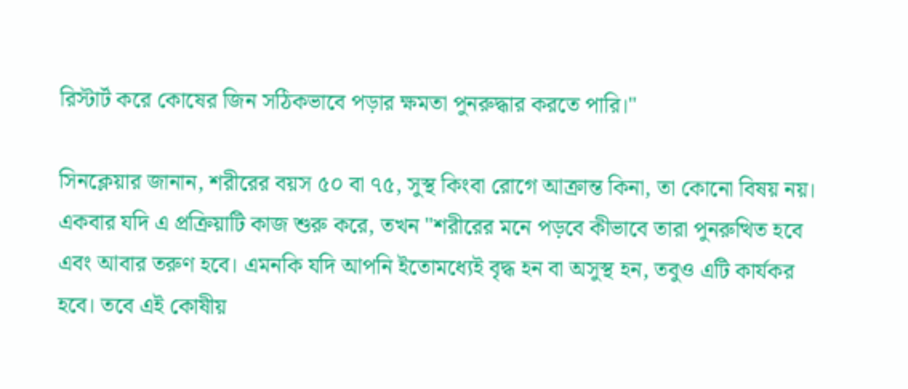রিস্টার্ট করে কোষের জিন সঠিকভাবে পড়ার ক্ষমতা পুনরুদ্ধার করতে পারি।"

সিনক্লেয়ার জানান, শরীরের বয়স ৫০ বা ৭৫, সুস্থ কিংবা রোগে আক্রান্ত কিনা, তা কোনো বিষয় নয়। একবার যদি এ প্রক্রিয়াটি কাজ শুরু করে, তখন "শরীরের মনে পড়বে কীভাবে তারা পুনরুত্থিত হবে এবং আবার তরুণ হবে। এমনকি যদি আপনি ইতোমধ্যেই বৃদ্ধ হন বা অসুস্থ হন, তবুও এটি কার্যকর হবে। তবে এই কোষীয়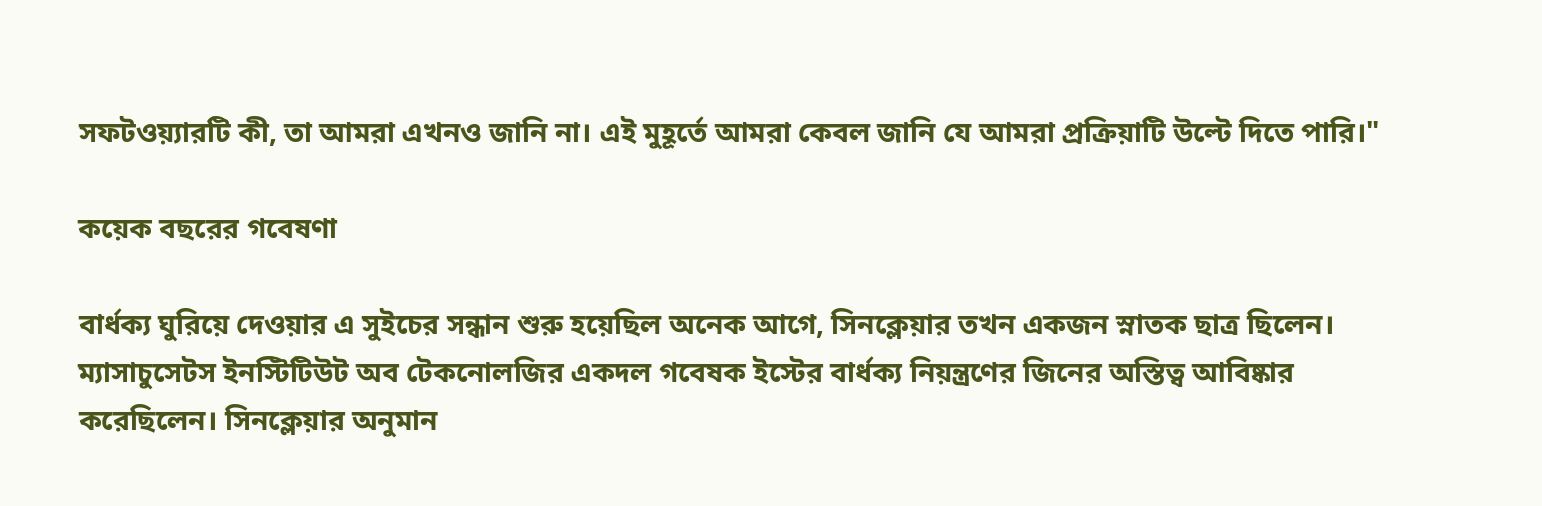সফটওয়্যারটি কী, তা আমরা এখনও জানি না। এই মুহূর্তে আমরা কেবল জানি যে আমরা প্রক্রিয়াটি উল্টে দিতে পারি।"

কয়েক বছরের গবেষণা

বার্ধক্য ঘুরিয়ে দেওয়ার এ সুইচের সন্ধান শুরু হয়েছিল অনেক আগে, সিনক্লেয়ার তখন একজন স্নাতক ছাত্র ছিলেন। ম্যাসাচুসেটস ইনস্টিটিউট অব টেকনোলজির একদল গবেষক ইস্টের বার্ধক্য নিয়ন্ত্রণের জিনের অস্তিত্ব আবিষ্কার করেছিলেন। সিনক্লেয়ার অনুমান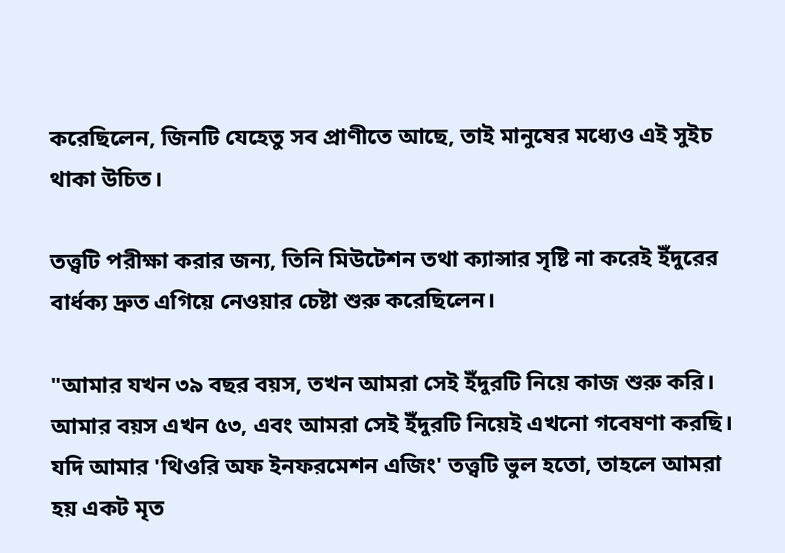করেছিলেন, জিনটি যেহেতু সব প্রাণীতে আছে, তাই মানুষের মধ্যেও এই সুইচ থাকা উচিত।

তত্ত্বটি পরীক্ষা করার জন্য, তিনি মিউটেশন তথা ক্যান্সার সৃষ্টি না করেই ইঁদুরের বার্ধক্য দ্রুত এগিয়ে নেওয়ার চেষ্টা শুরু করেছিলেন।

"আমার যখন ৩৯ বছর বয়স, তখন আমরা সেই ইঁদুরটি নিয়ে কাজ শুরু করি। আমার বয়স এখন ৫৩, এবং আমরা সেই ইঁদুরটি নিয়েই এখনো গবেষণা করছি। যদি আমার 'থিওরি অফ ইনফরমেশন এজিং' তত্ত্বটি ভুল হতো, তাহলে আমরা হয় একট মৃত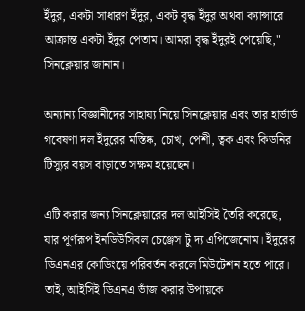ইঁদুর, একটা সাধারণ ইঁদুর, একট বৃদ্ধ ইঁদুর অথবা ক্যান্সারে আক্রান্ত একটা ইঁদুর পেতাম। আমরা বৃদ্ধ ইঁদুরই পেয়েছি," সিনক্লেয়ার জানান।

অন্যান্য বিজ্ঞানীদের সাহায্য নিয়ে সিনক্লেয়ার এবং তার হার্ভার্ড গবেষণা দল ইঁদুরের মস্তিষ্ক, চোখ, পেশী, ত্বক এবং কিডনির টিস্যুর বয়স বাড়াতে সক্ষম হয়েছেন।

এটি করার জন্য সিনক্লেয়ারের দল আইসিই তৈরি করেছে, যার পূর্ণরূপ ইনডিউসিবল চেঞ্জেস টু দ্য এপিজেনোম। ইঁদুরের ডিএনএর কোডিংয়ে পরিবর্তন করলে মিউটেশন হতে পারে। তাই, আইসিই ডিএনএ ভাঁজ করার উপায়কে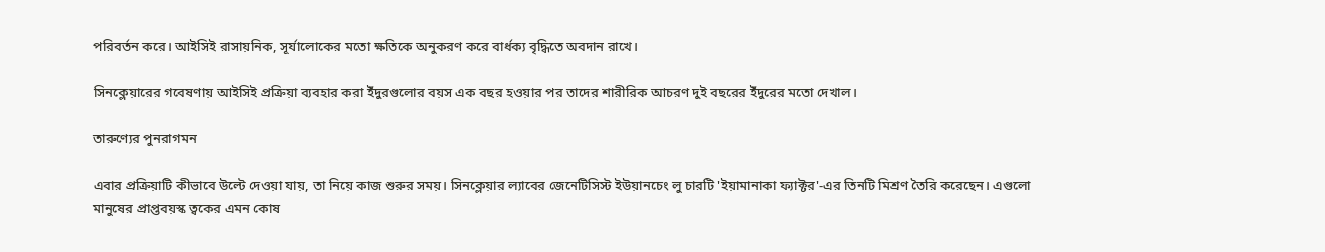পরিবর্তন করে। আইসিই রাসায়নিক, সূর্যালোকের মতো ক্ষতিকে অনুকরণ করে বার্ধক্য বৃদ্ধিতে অবদান রাখে।

সিনক্লেয়ারের গবেষণায় আইসিই প্রক্রিয়া ব্যবহার করা ইঁদুরগুলোর বয়স এক বছর হওয়ার পর তাদের শারীরিক আচরণ দুই বছরের ইঁদুরের মতো দেখাল।

তারুণ্যের পুনরাগমন

এবার প্রক্রিয়াটি কীভাবে উল্টে দেওয়া যায়, তা নিয়ে কাজ শুরুর সময়। সিনক্লেয়ার ল্যাবের জেনেটিসিস্ট ইউয়ানচেং লু চারটি 'ইয়ামানাকা ফ্যাক্টর'-এর তিনটি মিশ্রণ তৈরি করেছেন। এগুলো মানুষের প্রাপ্তবয়স্ক ত্বকের এমন কোষ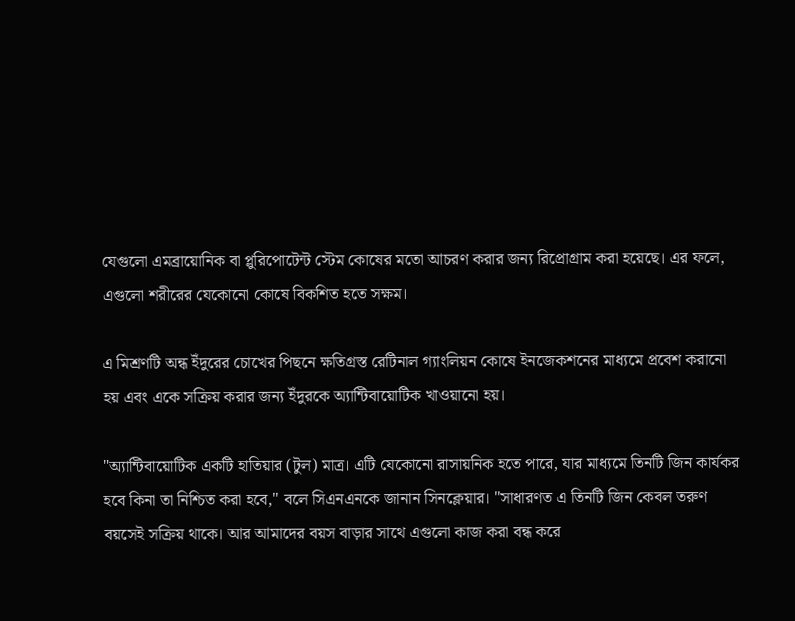যেগুলো এমব্রায়োনিক বা প্লুরিপোটেন্ট স্টেম কোষের মতো আচরণ করার জন্য রিপ্রোগ্রাম করা হয়েছে। এর ফলে, এগুলো শরীরের যেকোনো কোষে বিকশিত হতে সক্ষম।

এ মিশ্রণটি অন্ধ ইঁদুরের চোখের পিছনে ক্ষতিগ্রস্ত রেটিনাল গ্যাংলিয়ন কোষে ইনজেকশনের মাধ্যমে প্রবেশ করানো হয় এবং একে সক্রিয় করার জন্য ইঁদুরকে অ্যান্টিবায়োটিক খাওয়ানো হয়।

"অ্যান্টিবায়োটিক একটি হাতিয়ার (টুল) মাত্র। এটি যেকোনো রাসায়নিক হতে পারে, যার মাধ্যমে তিনটি জিন কার্যকর হবে কিনা তা নিশ্চিত করা হবে," বলে সিএনএনকে জানান সিনক্লেয়ার। "সাধারণত এ তিনটি জিন কেবল তরুণ বয়সেই সক্রিয় থাকে। আর আমাদের বয়স বাড়ার সাথে এগুলো কাজ করা বন্ধ করে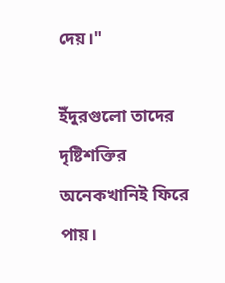দেয়।"

ইঁদুরগুলো তাদের দৃষ্টিশক্তির অনেকখানিই ফিরে পায়।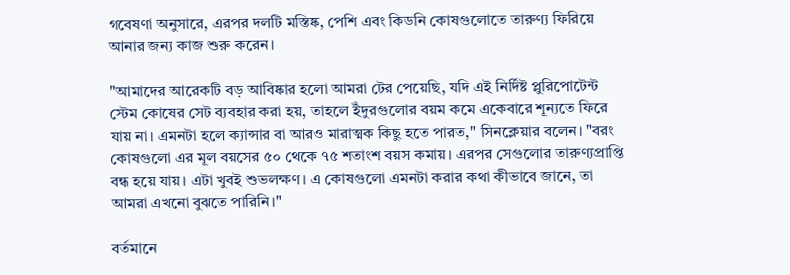গবেষণা অনুসারে, এরপর দলটি মস্তিষ্ক, পেশি এবং কিডনি কোষগুলোতে তারুণ্য ফিরিয়ে আনার জন্য কাজ শুরু করেন।

"আমাদের আরেকটি বড় আবিষ্কার হলো আমরা টের পেয়েছি, যদি এই নির্দিষ্ট প্লুরিপোটেন্ট স্টেম কোষের সেট ব্যবহার করা হয়, তাহলে ইঁদুরগুলোর বয়ম কমে একেবারে শূন্যতে ফিরে যায় না। এমনটা হলে ক্যান্সার বা আরও মারাত্মক কিছু হতে পারত," সিনক্লেয়ার বলেন। "বরং কোষগুলো এর মূল বয়সের ৫০ থেকে ৭৫ শতাংশ বয়স কমায়। এরপর সেগুলোর তারুণ্যপ্রাপ্তি বন্ধ হয়ে যায়। এটা খুবই শুভলক্ষণ। এ কোষগুলো এমনটা করার কথা কীভাবে জানে, তা আমরা এখনো বুঝতে পারিনি।"

বর্তমানে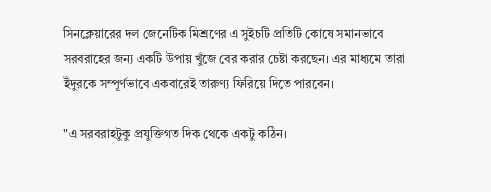সিনক্লেয়ারের দল জেনেটিক মিশ্রণের এ সুইচটি প্রতিটি কোষে সমানভাবে সরবরাহের জন্য একটি উপায় খুঁজে বের করার চেষ্টা করছেন। এর মাধ্যমে তারা ইঁদুরকে সম্পূর্ণভাবে একবারেই তারুণ্য ফিরিয়ে দিতে পারবেন।

"এ সরবরাহটুকু প্রযুক্তিগত দিক থেকে একটু কঠিন।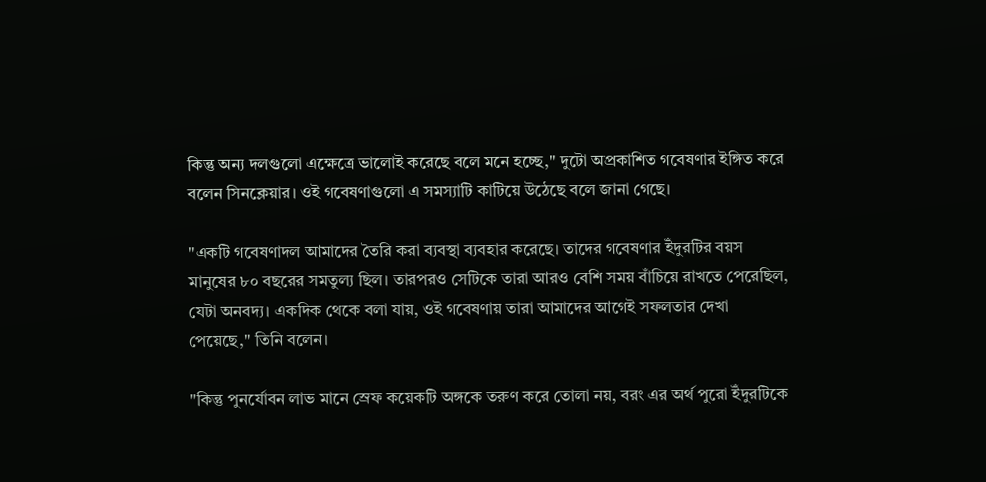কিন্তু অন্য দলগুলো এক্ষেত্রে ভালোই করেছে বলে মনে হচ্ছে," দুটো অপ্রকাশিত গবেষণার ইঙ্গিত করে বলেন সিনক্লেয়ার। ওই গবেষণাগুলো এ সমস্যাটি কাটিয়ে উঠেছে বলে জানা গেছে।

"একটি গবেষণাদল আমাদের তৈরি করা ব্যবস্থা ব্যবহার করেছে। তাদের গবেষণার ইঁদুরটির বয়স মানুষের ৮০ বছরের সমতুল্য ছিল। তারপরও সেটিকে তারা আরও বেশি সময় বাঁচিয়ে রাখতে পেরেছিল, যেটা অনবদ্য। একদিক থেকে বলা যায়, ওই গবেষণায় তারা আমাদের আগেই সফলতার দেখা পেয়েছে," তিনি বলেন।

"কিন্তু পুনর্যোবন লাভ মানে স্রেফ কয়েকটি অঙ্গকে তরুণ করে তোলা নয়, বরং এর অর্থ পুরো ইঁদুরটিকে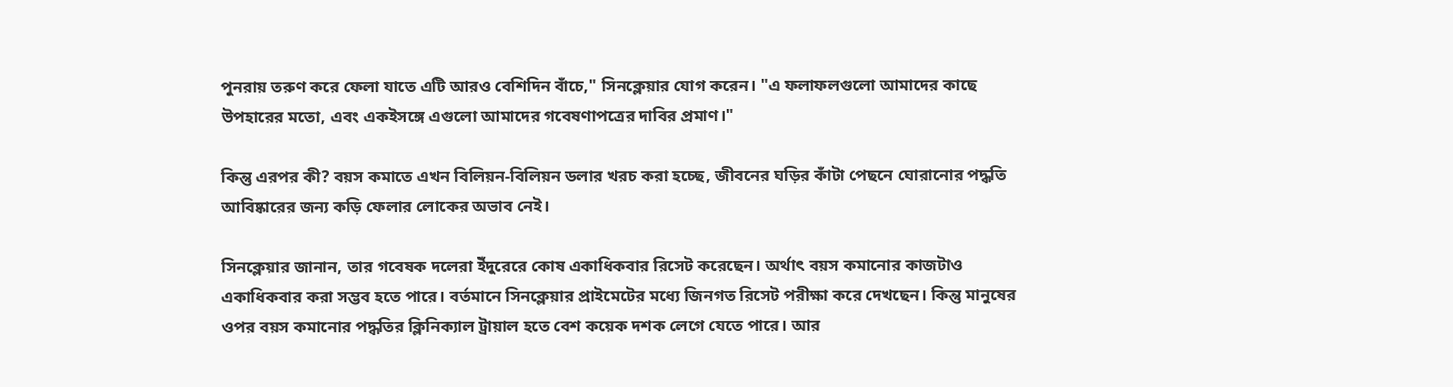পুনরায় তরুণ করে ফেলা যাতে এটি আরও বেশিদিন বাঁচে," সিনক্লেয়ার যোগ করেন। "এ ফলাফলগুলো আমাদের কাছে উপহারের মতো, এবং একইসঙ্গে এগুলো আমাদের গবেষণাপত্রের দাবির প্রমাণ।"

কিন্তু এরপর কী? বয়স কমাতে এখন বিলিয়ন-বিলিয়ন ডলার খরচ করা হচ্ছে, জীবনের ঘড়ির কাঁটা পেছনে ঘোরানোর পদ্ধতি আবিষ্কারের জন্য কড়ি ফেলার লোকের অভাব নেই।

সিনক্লেয়ার জানান, তার গবেষক দলেরা ইঁদুরেরে কোষ একাধিকবার রিসেট করেছেন। অর্থাৎ বয়স কমানোর কাজটাও একাধিকবার করা সম্ভব হতে পারে। বর্তমানে সিনক্লেয়ার প্রাইমেটের মধ্যে জিনগত রিসেট পরীক্ষা করে দেখছেন। কিন্তু মানুষের ওপর বয়স কমানোর পদ্ধতির ক্লিনিক্যাল ট্রায়াল হতে বেশ কয়েক দশক লেগে যেতে পারে। আর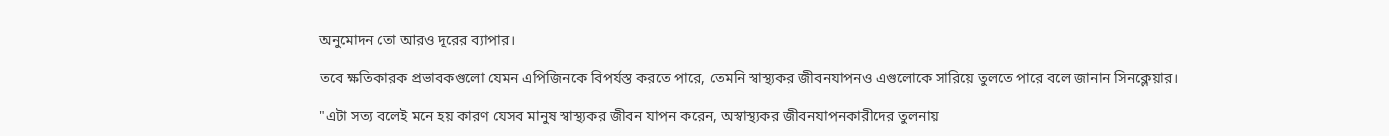অনুমোদন তো আরও দূরের ব্যাপার।

তবে ক্ষতিকারক প্রভাবকগুলো যেমন এপিজিনকে বিপর্যস্ত করতে পারে, তেমনি স্বাস্থ্যকর জীবনযাপনও এগুলোকে সারিয়ে তুলতে পারে বলে জানান সিনক্লেয়ার।

"এটা সত্য বলেই মনে হয় কারণ যেসব মানুষ স্বাস্থ্যকর জীবন যাপন করেন, অস্বাস্থ্যকর জীবনযাপনকারীদের তুলনায়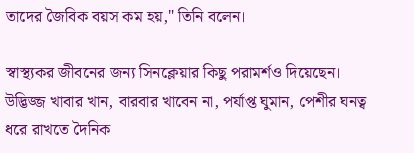তাদের জৈবিক বয়স কম হয়," তিনি বলেন।

স্বাস্থ্যকর জীবনের জন্য সিনক্লেয়ার কিছু পরামর্শও দিয়েছেন। উদ্ভিজ্জ খাবার খান, বারবার খাবেন না, পর্যাপ্ত ঘুমান, পেশীর ঘনত্ব ধরে রাখতে দৈনিক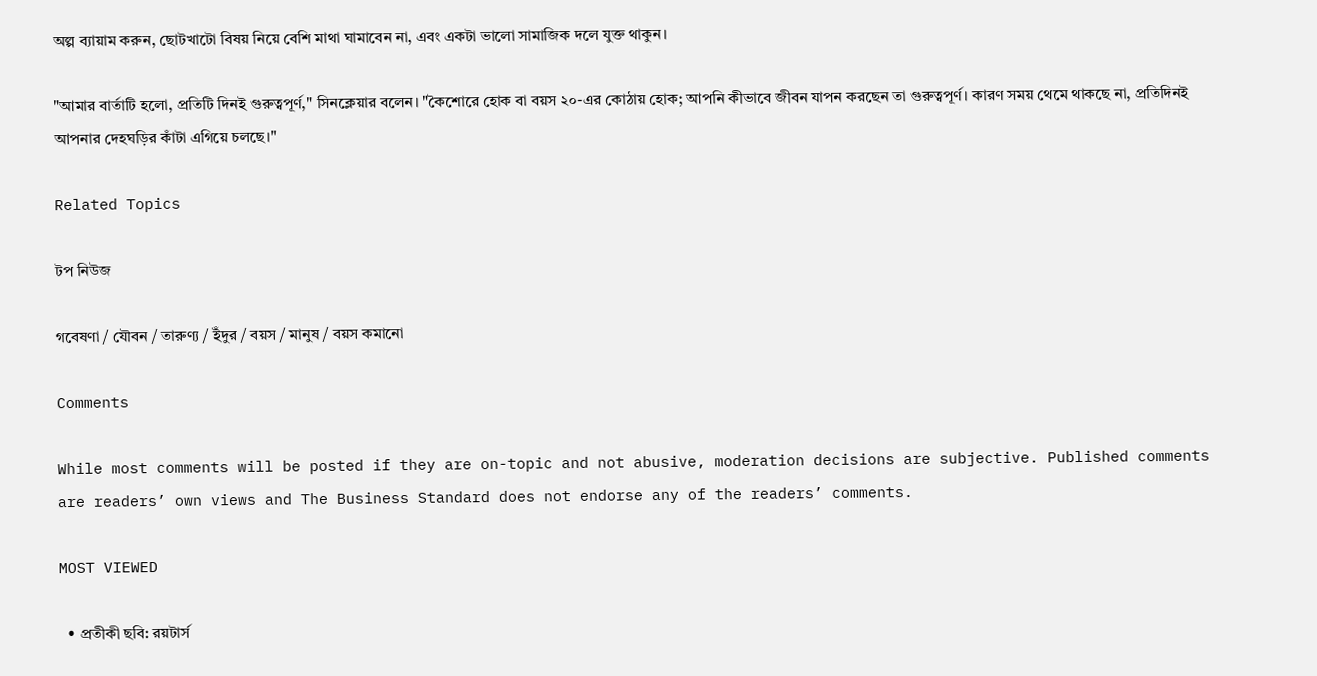অল্প ব্যায়াম করুন, ছোটখাটো বিষয় নিয়ে বেশি মাথা ঘামাবেন না, এবং একটা ভালো সামাজিক দলে যুক্ত থাকুন।

"আমার বার্তাটি হলো, প্রতিটি দিনই গুরুত্বপূর্ণ," সিনক্লেয়ার বলেন। "কৈশোরে হোক বা বয়স ২০-এর কোঠায় হোক; আপনি কীভাবে জীবন যাপন করছেন তা গুরুত্বপূর্ণ। কারণ সময় থেমে থাকছে না, প্রতিদিনই আপনার দেহঘড়ির কাঁটা এগিয়ে চলছে।"

Related Topics

টপ নিউজ

গবেষণা / যৌবন / তারুণ্য / ইঁদুর / বয়স / মানুষ / বয়স কমানো

Comments

While most comments will be posted if they are on-topic and not abusive, moderation decisions are subjective. Published comments are readers’ own views and The Business Standard does not endorse any of the readers’ comments.

MOST VIEWED

  • প্রতীকী ছবি: রয়টার্স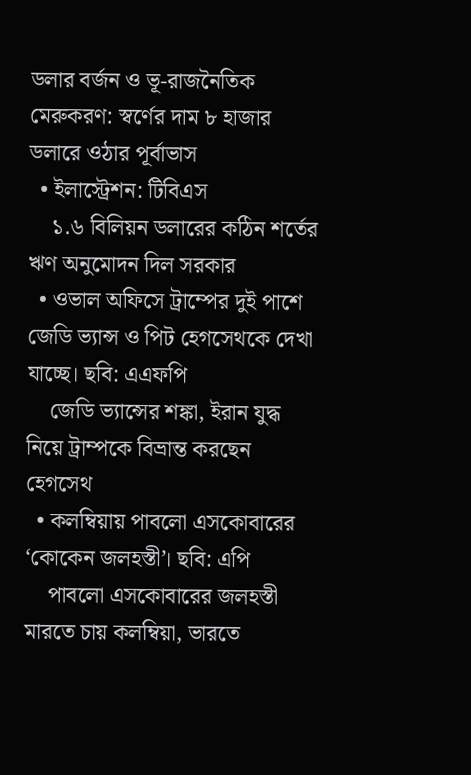ডলার বর্জন ও ভূ-রাজনৈতিক মেরুকরণ: স্বর্ণের দাম ৮ হাজার ডলারে ওঠার পূর্বাভাস
  • ইলাস্ট্রেশন: টিবিএস
    ১.৬ বিলিয়ন ডলারের কঠিন শর্তের ঋণ অনুমোদন দিল সরকার
  • ওভাল অফিসে ট্রাম্পের দুই পাশে জেডি ভ্যান্স ও পিট হেগসেথকে দেখা যাচ্ছে। ছবি: এএফপি
    জেডি ভ্যান্সের শঙ্কা, ইরান যুদ্ধ নিয়ে ট্রাম্পকে বিভ্রান্ত করছেন হেগসেথ
  • কলম্বিয়ায় পাবলো এসকোবারের ‘কোকেন জলহস্তী’। ছবি: এপি
    পাবলো এসকোবারের জলহস্তী মারতে চায় কলম্বিয়া, ভারতে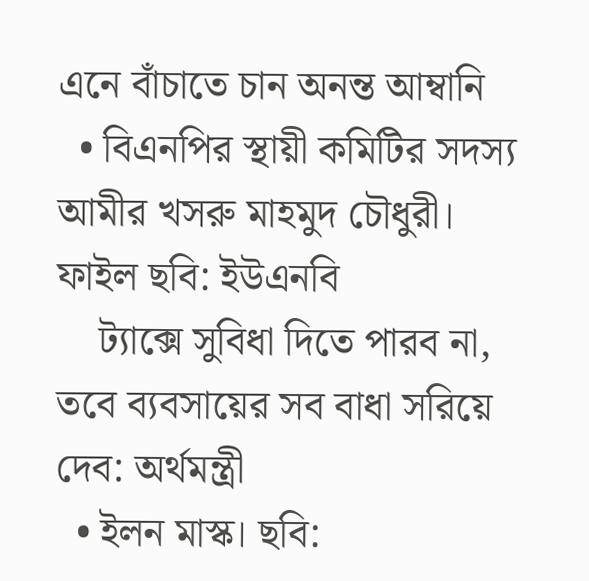এনে বাঁচাতে চান অনন্ত আম্বানি
  • বিএনপির স্থায়ী কমিটির সদস্য আমীর খসরু মাহমুদ চৌধুরী। ফাইল ছবি: ইউএনবি
    ট্যাক্সে সুবিধা দিতে পারব না, তবে ব্যবসায়ের সব বাধা সরিয়ে দেব: অর্থমন্ত্রী
  • ইলন মাস্ক। ছবি: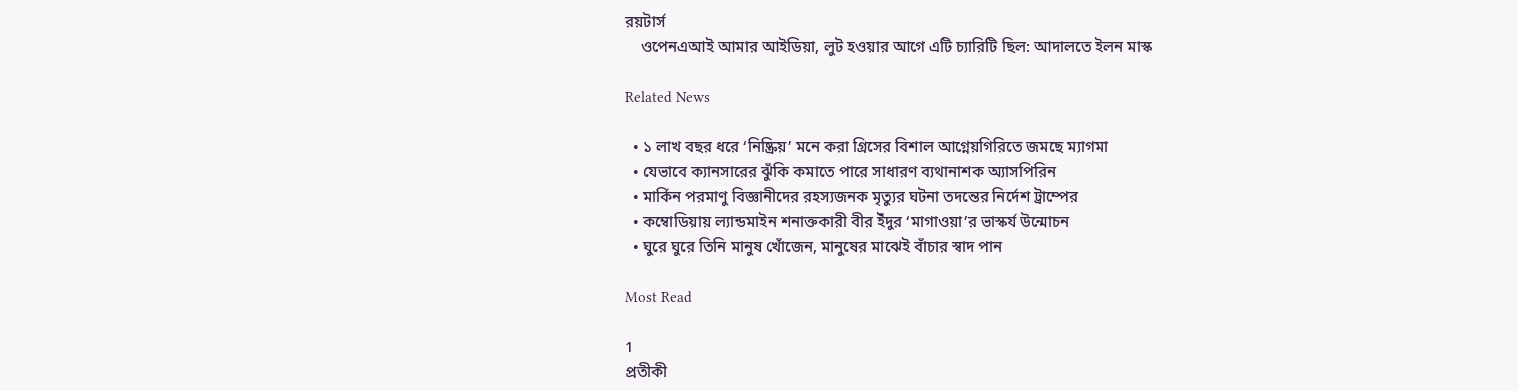রয়টার্স
    ওপেনএআই আমার আইডিয়া, লুট হওয়ার আগে এটি চ্যারিটি ছিল: আদালতে ইলন মাস্ক

Related News

  • ১ লাখ বছর ধরে ‘নিষ্ক্রিয়’ মনে করা গ্রিসের বিশাল আগ্নেয়গিরিতে জমছে ম্যাগমা
  • যেভাবে ক্যানসারের ঝুঁকি কমাতে পারে সাধারণ ব্যথানাশক অ্যাসপিরিন
  • মার্কিন পরমাণু বিজ্ঞানীদের রহস্যজনক মৃত্যুর ঘটনা তদন্তের নির্দেশ ট্রাম্পের
  • কম্বোডিয়ায় ল্যান্ডমাইন শনাক্তকারী বীর ইঁদুর ‘মাগাওয়া’র ভাস্কর্য উন্মোচন
  • ঘুরে ঘুরে তিনি মানুষ খোঁজেন, মানুষের মাঝেই বাঁচার স্বাদ পান

Most Read

1
প্রতীকী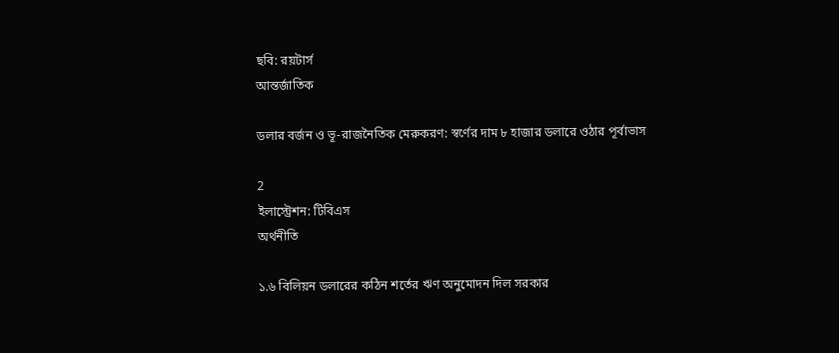ছবি: রয়টার্স
আন্তর্জাতিক

ডলার বর্জন ও ভূ-রাজনৈতিক মেরুকরণ: স্বর্ণের দাম ৮ হাজার ডলারে ওঠার পূর্বাভাস

2
ইলাস্ট্রেশন: টিবিএস
অর্থনীতি

১.৬ বিলিয়ন ডলারের কঠিন শর্তের ঋণ অনুমোদন দিল সরকার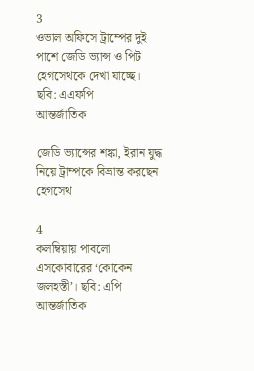3
ওভাল অফিসে ট্রাম্পের দুই পাশে জেডি ভ্যান্স ও পিট হেগসেথকে দেখা যাচ্ছে। ছবি: এএফপি
আন্তর্জাতিক

জেডি ভ্যান্সের শঙ্কা, ইরান যুদ্ধ নিয়ে ট্রাম্পকে বিভ্রান্ত করছেন হেগসেথ

4
কলম্বিয়ায় পাবলো এসকোবারের ‘কোকেন জলহস্তী’। ছবি: এপি
আন্তর্জাতিক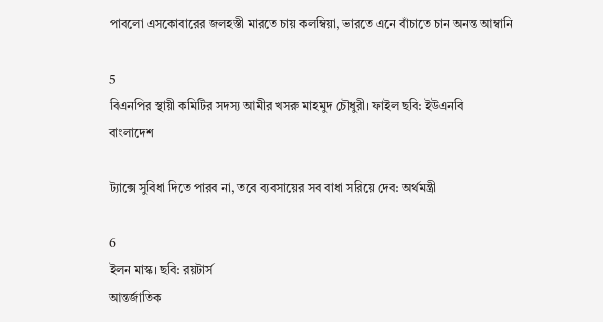পাবলো এসকোবারের জলহস্তী মারতে চায় কলম্বিয়া, ভারতে এনে বাঁচাতে চান অনন্ত আম্বানি

5
বিএনপির স্থায়ী কমিটির সদস্য আমীর খসরু মাহমুদ চৌধুরী। ফাইল ছবি: ইউএনবি
বাংলাদেশ

ট্যাক্সে সুবিধা দিতে পারব না, তবে ব্যবসায়ের সব বাধা সরিয়ে দেব: অর্থমন্ত্রী

6
ইলন মাস্ক। ছবি: রয়টার্স
আন্তর্জাতিক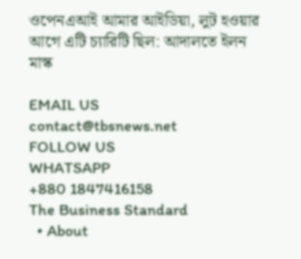ওপেনএআই আমার আইডিয়া, লুট হওয়ার আগে এটি চ্যারিটি ছিল: আদালতে ইলন মাস্ক

EMAIL US
contact@tbsnews.net
FOLLOW US
WHATSAPP
+880 1847416158
The Business Standard
  • About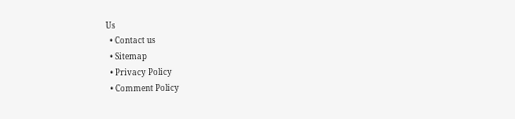Us
  • Contact us
  • Sitemap
  • Privacy Policy
  • Comment Policy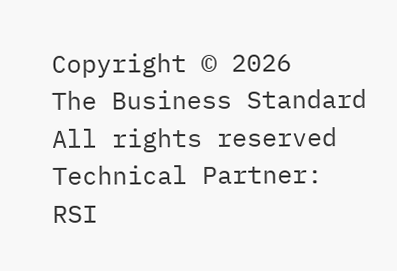Copyright © 2026
The Business Standard All rights reserved
Technical Partner: RSI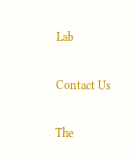Lab

Contact Us

The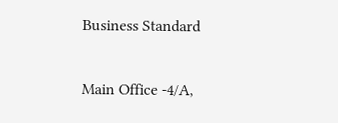Business Standard

Main Office -4/A,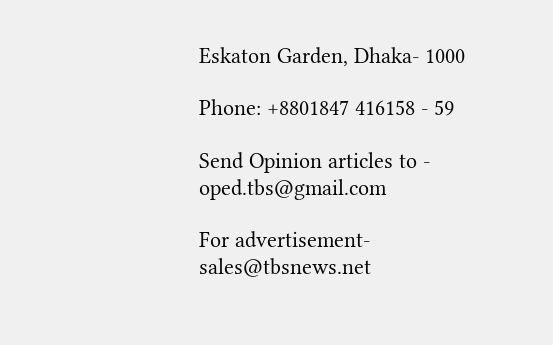Eskaton Garden, Dhaka- 1000

Phone: +8801847 416158 - 59

Send Opinion articles to - oped.tbs@gmail.com

For advertisement- sales@tbsnews.net